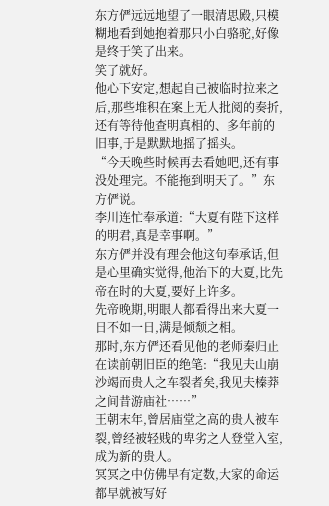东方俨远远地望了一眼清思殿,只模糊地看到她抱着那只小白骆驼,好像是终于笑了出来。
笑了就好。
他心下安定,想起自己被临时拉来之后,那些堆积在案上无人批阅的奏折,还有等待他查明真相的、多年前的旧事,于是默默地摇了摇头。
“今天晚些时候再去看她吧,还有事没处理完。不能拖到明天了。”东方俨说。
李川连忙奉承道:“大夏有陛下这样的明君,真是幸事啊。”
东方俨并没有理会他这句奉承话,但是心里确实觉得,他治下的大夏,比先帝在时的大夏,要好上许多。
先帝晚期,明眼人都看得出来大夏一日不如一日,满是倾颓之相。
那时,东方俨还看见他的老师秦归止在读前朝旧臣的绝笔:“我见夫山崩沙竭而贵人之车裂者矣,我见夫榛莽之间昔游庙社……”
王朝末年,曾居庙堂之高的贵人被车裂,曾经被轻贱的卑劣之人登堂入室,成为新的贵人。
冥冥之中仿佛早有定数,大家的命运都早就被写好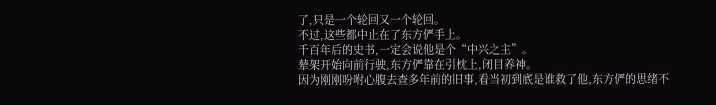了,只是一个轮回又一个轮回。
不过,这些都中止在了东方俨手上。
千百年后的史书,一定会说他是个“中兴之主”。
辇架开始向前行驶,东方俨靠在引枕上,闭目养神。
因为刚刚吩咐心腹去查多年前的旧事,看当初到底是谁救了他,东方俨的思绪不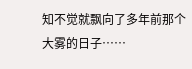知不觉就飘向了多年前那个大雾的日子……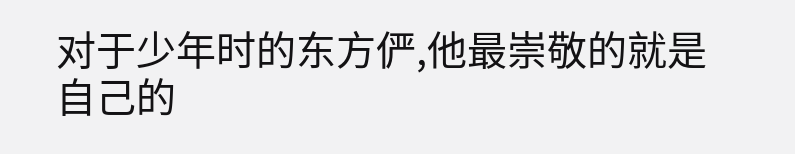对于少年时的东方俨,他最崇敬的就是自己的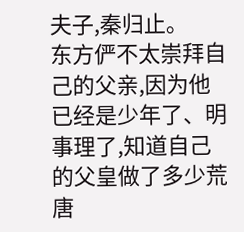夫子,秦归止。
东方俨不太崇拜自己的父亲,因为他已经是少年了、明事理了,知道自己的父皇做了多少荒唐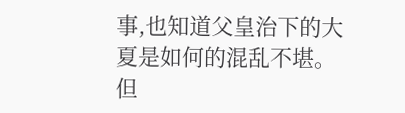事,也知道父皇治下的大夏是如何的混乱不堪。
但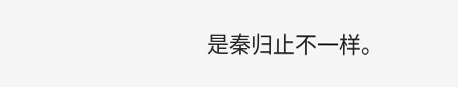是秦归止不一样。